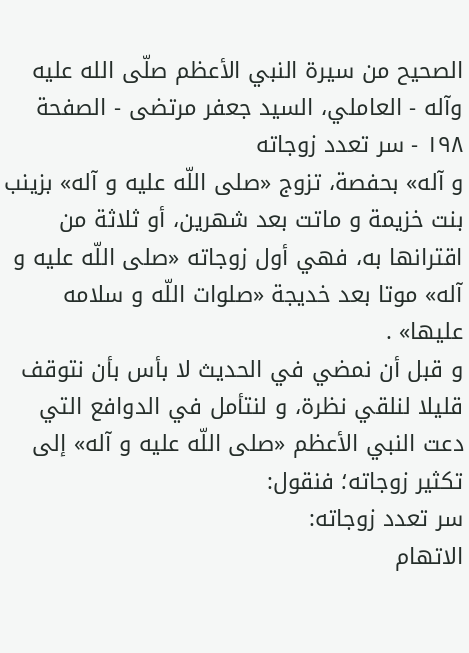الصحيح من سيرة النبي الأعظم صلّى الله عليه وآله - العاملي، السيد جعفر مرتضى - الصفحة ١٩٨ - سر تعدد زوجاته
و آله» بحفصة، تزوج «صلى اللّه عليه و آله» بزينب بنت خزيمة و ماتت بعد شهرين، أو ثلاثة من اقترانها به، فهي أول زوجاته «صلى اللّه عليه و آله» موتا بعد خديجة «صلوات اللّه و سلامه عليها» .
و قبل أن نمضي في الحديث لا بأس بأن نتوقف قليلا لنلقي نظرة، و لنتأمل في الدوافع التي دعت النبي الأعظم «صلى اللّه عليه و آله» إلى تكثير زوجاته؛ فنقول:
سر تعدد زوجاته:
الاتهام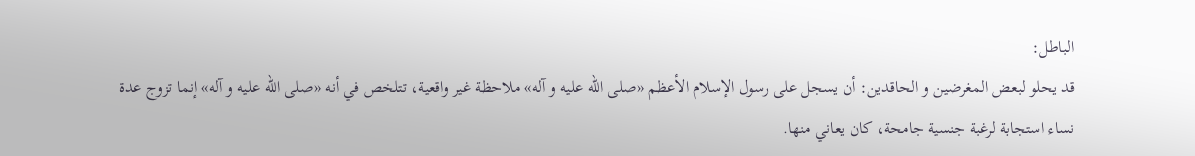الباطل:
قد يحلو لبعض المغرضين و الحاقدين: أن يسجل على رسول الإسلام الأعظم «صلى اللّه عليه و آله» ملاحظة غير واقعية، تتلخص في أنه «صلى اللّه عليه و آله» إنما تزوج عدة نساء استجابة لرغبة جنسية جامحة، كان يعاني منها.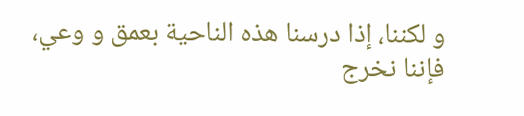و لكننا، إذا درسنا هذه الناحية بعمق و وعي، فإننا نخرج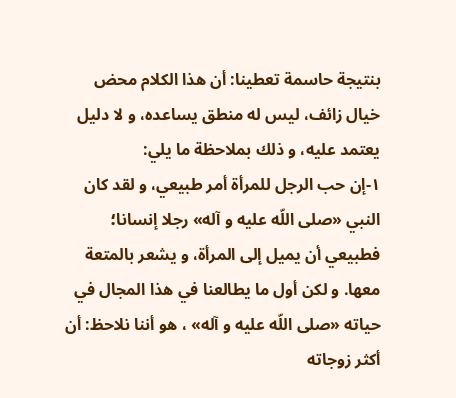بنتيجة حاسمة تعطينا: أن هذا الكلام محض خيال زائف، ليس له منطق يساعده، و لا دليل يعتمد عليه، و ذلك بملاحظة ما يلي:
١-إن حب الرجل للمرأة أمر طبيعي، و لقد كان النبي «صلى اللّه عليه و آله» رجلا إنسانا؛ فطبيعي أن يميل إلى المرأة، و يشعر بالمتعة معها. و لكن أول ما يطالعنا في هذا المجال في حياته «صلى اللّه عليه و آله» ، هو أننا نلاحظ: أن أكثر زوجاته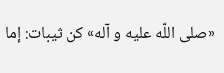«صلى اللّه عليه و آله» كن ثيبات: إما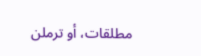مطلقات، أو ترملن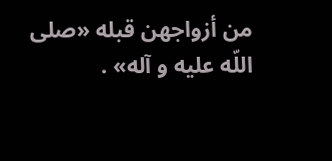من أزواجهن قبله «صلى اللّه عليه و آله» .